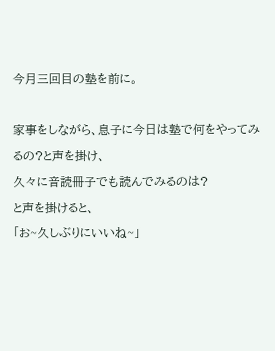今月三回目の塾を前に。

家事をしながら、息子に今日は塾で何をやってみるの?と声を掛け、
久々に音読冊子でも読んでみるのは?
と声を掛けると、
「お~久しぶりにいいね~」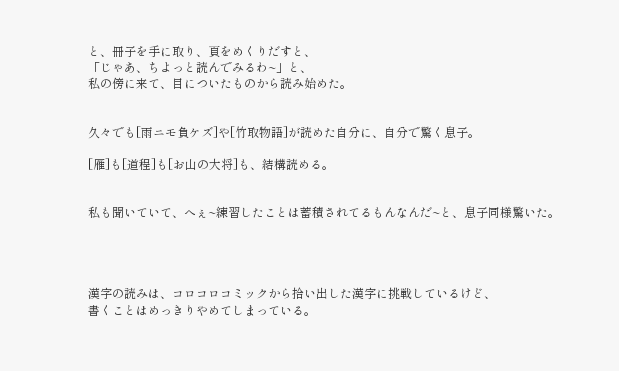と、冊子を手に取り、頁をめくりだすと、
「じゃあ、ちよっと読んでみるわ~」と、
私の傍に来て、目についたものから読み始めた。


久々でも[雨ニモ負ケズ]や[竹取物語]が読めた自分に、自分で驚く息子。

[雁]も[道程]も[お山の大将]も、結構読める。


私も聞いていて、へぇ~練習したことは蓄積されてるもんなんだ~と、息子同様驚いた。




漢字の読みは、コロコロコミックから拾い出した漢字に挑戦しているけど、
書くことはめっきりやめてしまっている。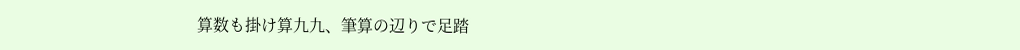算数も掛け算九九、筆算の辺りで足踏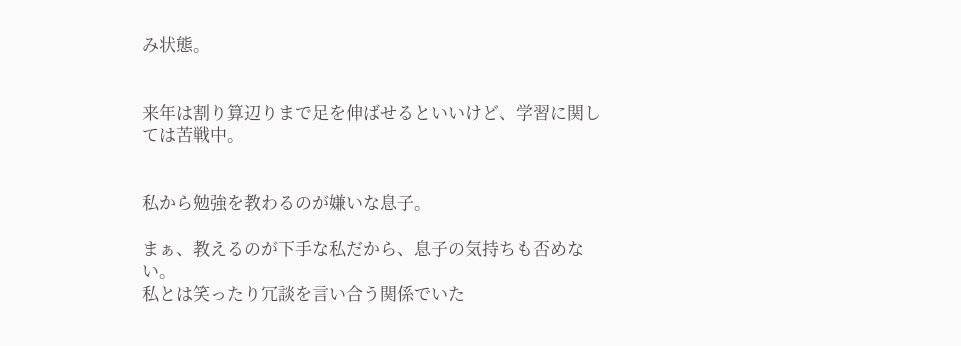み状態。


来年は割り算辺りまで足を伸ばせるといいけど、学習に関しては苦戦中。


私から勉強を教わるのが嫌いな息子。

まぁ、教えるのが下手な私だから、息子の気持ちも否めない。
私とは笑ったり冗談を言い合う関係でいた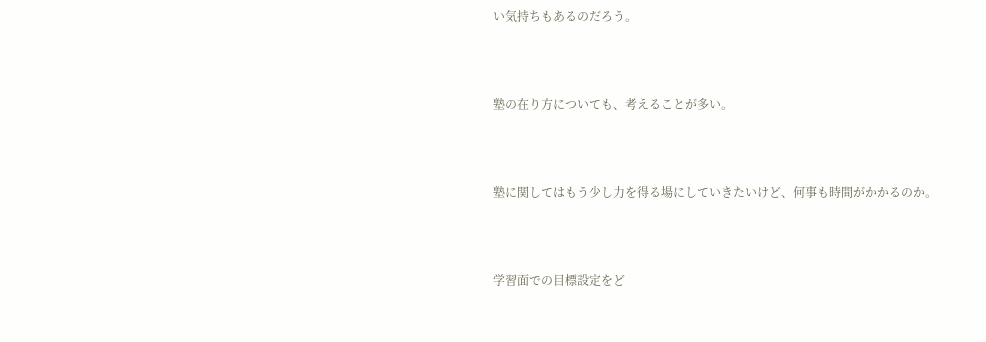い気持ちもあるのだろう。



塾の在り方についても、考えることが多い。



塾に関してはもう少し力を得る場にしていきたいけど、何事も時間がかかるのか。



学習面での目標設定をど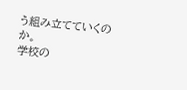う組み立てていくのか。
学校の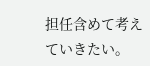担任含めて考えていきたい。